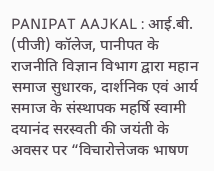PANIPAT AAJKAL : आई.बी. (पीजी) कॉलेज, पानीपत के राजनीति विज्ञान विभाग द्वारा महान समाज सुधारक, दार्शनिक एवं आर्य समाज के संस्थापक महर्षि स्वामी दयानंद सरस्वती की जयंती के अवसर पर “विचारोत्तेजक भाषण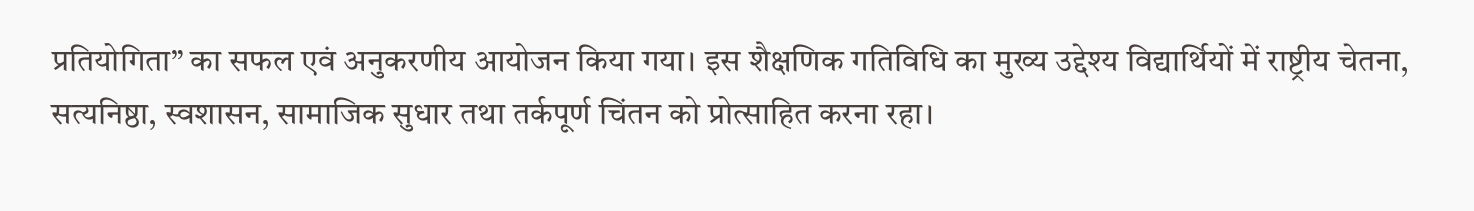प्रतियोगिता” का सफल एवं अनुकरणीय आयोजन किया गया। इस शैक्षणिक गतिविधि का मुख्य उद्देश्य विद्यार्थियों में राष्ट्रीय चेतना, सत्यनिष्ठा, स्वशासन, सामाजिक सुधार तथा तर्कपूर्ण चिंतन को प्रोत्साहित करना रहा।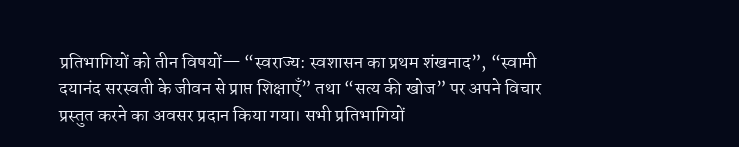प्रतिभागियों को तीन विषयों— “स्वराज्य: स्वशासन का प्रथम शंखनाद”, “स्वामी दयानंद सरस्वती के जीवन से प्राप्त शिक्षाएँ” तथा “सत्य की खोज” पर अपने विचार प्रस्तुत करने का अवसर प्रदान किया गया। सभी प्रतिभागियों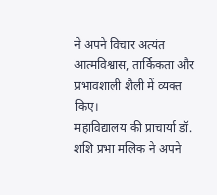ने अपने विचार अत्यंत आत्मविश्वास, तार्किकता और प्रभावशाली शैली में व्यक्त किए।
महाविद्यालय की प्राचार्या डॉ. शशि प्रभा मलिक ने अपने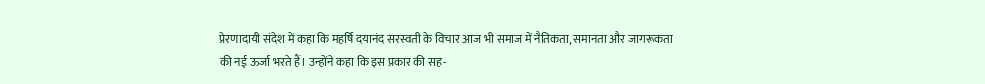प्रेरणादायी संदेश में कहा कि महर्षि दयानंद सरस्वती के विचार आज भी समाज में नैतिकता, समानता और जागरूकता की नई ऊर्जा भरते हैं। उन्होंने कहा कि इस प्रकार की सह-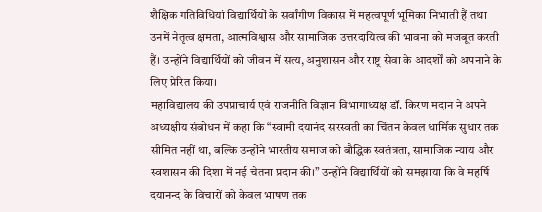शैक्षिक गतिविधियां विद्यार्थियों के सर्वांगीण विकास में महत्वपूर्ण भूमिका निभाती हैं तथा उनमें नेतृत्व क्षमता, आत्मविश्वास और सामाजिक उत्तरदायित्व की भावना को मजबूत करती हैं। उन्होंने विद्यार्थियों को जीवन में सत्य, अनुशासन और राष्ट्र सेवा के आदर्शों को अपनाने के लिए प्रेरित किया।
महाविद्यालय की उपप्राचार्य एवं राजनीति विज्ञान विभागाध्यक्ष डॉ. किरण मदान ने अपने अध्यक्षीय संबोधन में कहा कि “स्वामी दयानंद सरस्वती का चिंतन केवल धार्मिक सुधार तक सीमित नहीं था, बल्कि उन्होंने भारतीय समाज को बौद्धिक स्वतंत्रता, सामाजिक न्याय और स्वशासन की दिशा में नई चेतना प्रदान की।” उन्होंने विद्यार्थियों को समझाया कि वे महर्षि दयानन्द के विचारों को केवल भाषण तक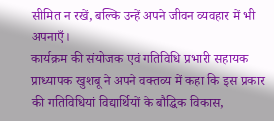सीमित न रखें, बल्कि उन्हें अपने जीवन व्यवहार में भी अपनाएँ।
कार्यक्रम की संयोजक एवं गतिविधि प्रभारी सहायक प्राध्यापक खुशबू ने अपने वक्तव्य में कहा कि इस प्रकार की गतिविधियां विद्यार्थियों के बौद्धिक विकास,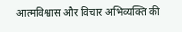आत्मविश्वास और विचार अभिव्यक्ति की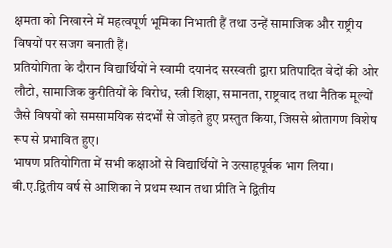क्षमता को निखारने में महत्वपूर्ण भूमिका निभाती हैं तथा उन्हें सामाजिक और राष्ट्रीय विषयों पर सजग बनाती हैं।
प्रतियोगिता के दौरान विद्यार्थियों ने स्वामी दयानंद सरस्वती द्वारा प्रतिपादित वेदों की ओर लौटो, सामाजिक कुरीतियों के विरोध, स्त्री शिक्षा, समानता, राष्ट्रवाद तथा नैतिक मूल्यों जैसे विषयों को समसामयिक संदर्भों से जोड़ते हुए प्रस्तुत किया, जिससे श्रोतागण विशेष रूप से प्रभावित हुए।
भाषण प्रतियोगिता में सभी कक्षाओं से विद्यार्थियों ने उत्साहपूर्वक भाग लिया। बी.ए.द्वितीय वर्ष से आशिका ने प्रथम स्थान तथा प्रीति ने द्वितीय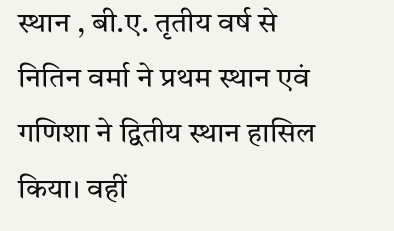स्थान , बी.ए. तृतीय वर्ष से नितिन वर्मा ने प्रथम स्थान एवं गणिशा ने द्वितीय स्थान हासिल किया। वहीं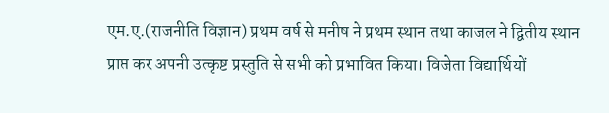एम.ए.(राजनीति विज्ञान) प्रथम वर्ष से मनीष ने प्रथम स्थान तथा काजल ने द्वितीय स्थान प्राप्त कर अपनी उत्कृष्ट प्रस्तुति से सभी को प्रभावित किया। विजेता विद्यार्थियों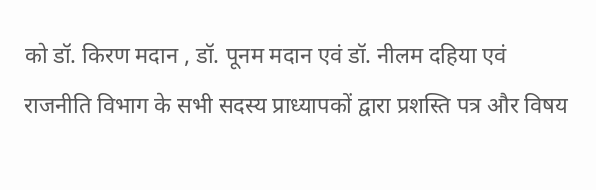को डॉ. किरण मदान , डॉ. पूनम मदान एवं डॉ. नीलम दहिया एवं राजनीति विभाग के सभी सदस्य प्राध्यापकों द्वारा प्रशस्ति पत्र और विषय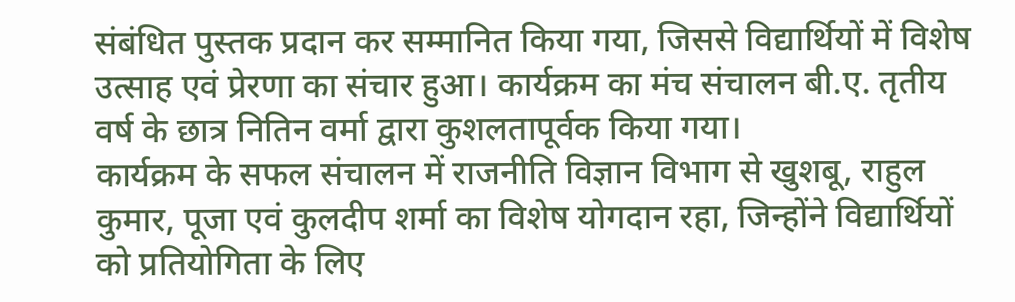संबंधित पुस्तक प्रदान कर सम्मानित किया गया, जिससे विद्यार्थियों में विशेष उत्साह एवं प्रेरणा का संचार हुआ। कार्यक्रम का मंच संचालन बी.ए. तृतीय वर्ष के छात्र नितिन वर्मा द्वारा कुशलतापूर्वक किया गया।
कार्यक्रम के सफल संचालन में राजनीति विज्ञान विभाग से खुशबू, राहुल कुमार, पूजा एवं कुलदीप शर्मा का विशेष योगदान रहा, जिन्होंने विद्यार्थियों को प्रतियोगिता के लिए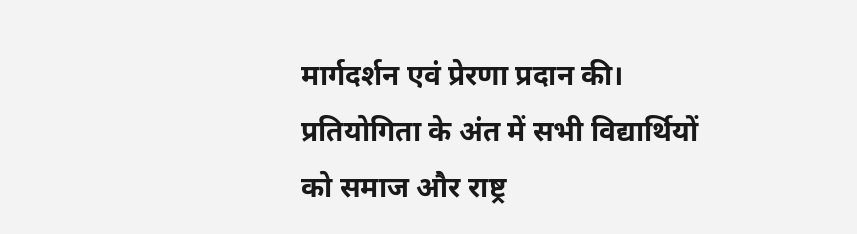मार्गदर्शन एवं प्रेरणा प्रदान की।
प्रतियोगिता के अंत में सभी विद्यार्थियों को समाज और राष्ट्र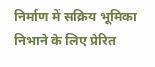निर्माण में सक्रिय भूमिका निभाने के लिए प्रेरित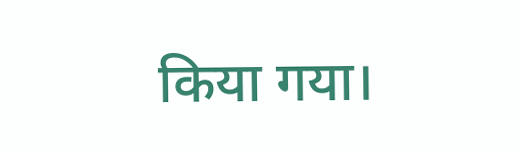किया गया।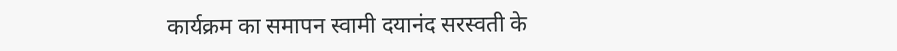कार्यक्रम का समापन स्वामी दयानंद सरस्वती के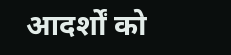आदर्शों को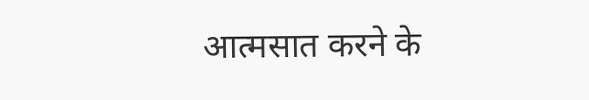आत्मसात करने के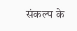संकल्प के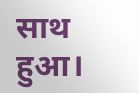साथ हुआ।